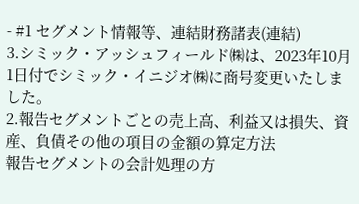- #1 セグメント情報等、連結財務諸表(連結)
3.シミック・アッシュフィールド㈱は、2023年10月1日付でシミック・イニジオ㈱に商号変更いたしました。
2.報告セグメントごとの売上高、利益又は損失、資産、負債その他の項目の金額の算定方法
報告セグメントの会計処理の方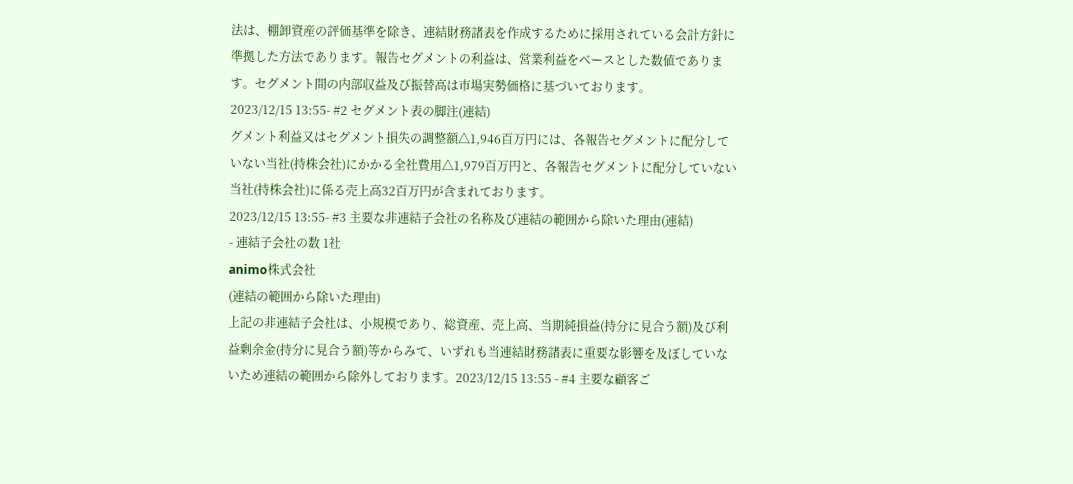法は、棚卸資産の評価基準を除き、連結財務諸表を作成するために採用されている会計方針に準拠した方法であります。報告セグメントの利益は、営業利益をベースとした数値であります。セグメント間の内部収益及び振替高は市場実勢価格に基づいております。
2023/12/15 13:55- #2 セグメント表の脚注(連結)
グメント利益又はセグメント損失の調整額△1,946百万円には、各報告セグメントに配分していない当社(持株会社)にかかる全社費用△1,979百万円と、各報告セグメントに配分していない当社(持株会社)に係る売上高32百万円が含まれております。
2023/12/15 13:55- #3 主要な非連結子会社の名称及び連結の範囲から除いた理由(連結)
- 連結子会社の数 1社
animo株式会社
(連結の範囲から除いた理由)
上記の非連結子会社は、小規模であり、総資産、売上高、当期純損益(持分に見合う額)及び利益剰余金(持分に見合う額)等からみて、いずれも当連結財務諸表に重要な影響を及ぼしていないため連結の範囲から除外しております。2023/12/15 13:55 - #4 主要な顧客ご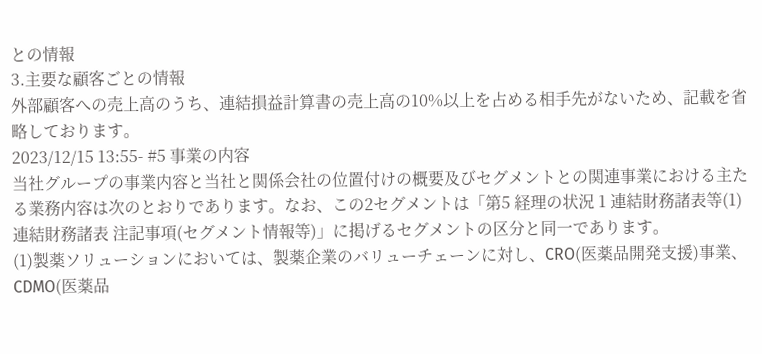との情報
3.主要な顧客ごとの情報
外部顧客への売上高のうち、連結損益計算書の売上高の10%以上を占める相手先がないため、記載を省略しております。
2023/12/15 13:55- #5 事業の内容
当社グループの事業内容と当社と関係会社の位置付けの概要及びセグメントとの関連事業における主たる業務内容は次のとおりであります。なお、この2セグメントは「第5 経理の状況 1 連結財務諸表等(1)連結財務諸表 注記事項(セグメント情報等)」に掲げるセグメントの区分と同一であります。
(1)製薬ソリューションにおいては、製薬企業のバリューチェーンに対し、CRO(医薬品開発支援)事業、CDMO(医薬品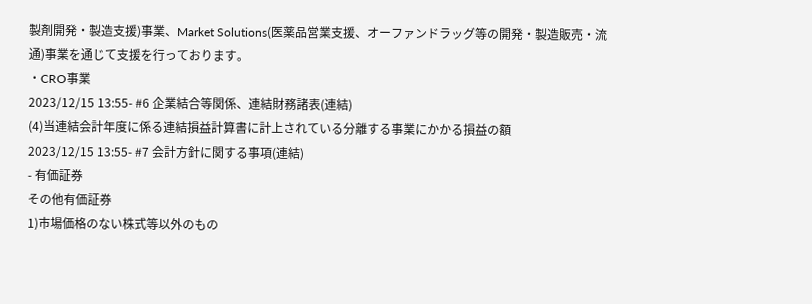製剤開発・製造支援)事業、Market Solutions(医薬品営業支援、オーファンドラッグ等の開発・製造販売・流通)事業を通じて支援を行っております。
・CRO事業
2023/12/15 13:55- #6 企業結合等関係、連結財務諸表(連結)
(4)当連結会計年度に係る連結損益計算書に計上されている分離する事業にかかる損益の額
2023/12/15 13:55- #7 会計方針に関する事項(連結)
- 有価証券
その他有価証券
1)市場価格のない株式等以外のもの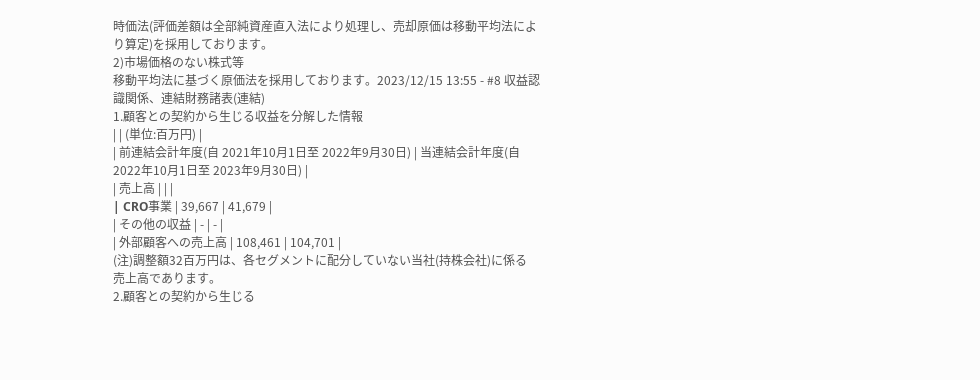時価法(評価差額は全部純資産直入法により処理し、売却原価は移動平均法により算定)を採用しております。
2)市場価格のない株式等
移動平均法に基づく原価法を採用しております。2023/12/15 13:55 - #8 収益認識関係、連結財務諸表(連結)
1.顧客との契約から生じる収益を分解した情報
| | (単位:百万円) |
| 前連結会計年度(自 2021年10月1日至 2022年9月30日) | 当連結会計年度(自 2022年10月1日至 2023年9月30日) |
| 売上高 | | |
| CRO事業 | 39,667 | 41,679 |
| その他の収益 | - | - |
| 外部顧客への売上高 | 108,461 | 104,701 |
(注)調整額32百万円は、各セグメントに配分していない当社(持株会社)に係る
売上高であります。
2.顧客との契約から生じる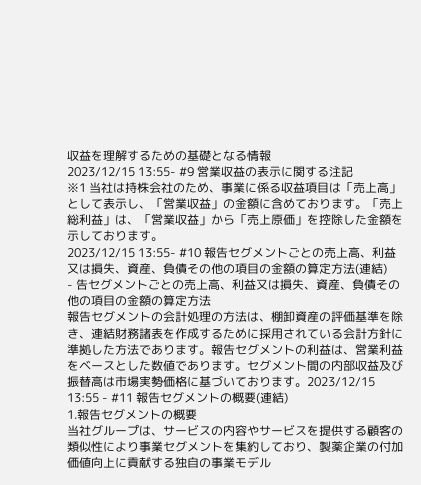収益を理解するための基礎となる情報
2023/12/15 13:55- #9 営業収益の表示に関する注記
※1 当社は持株会社のため、事業に係る収益項目は「売上高」として表示し、「営業収益」の金額に含めております。「売上総利益」は、「営業収益」から「売上原価」を控除した金額を示しております。
2023/12/15 13:55- #10 報告セグメントごとの売上高、利益又は損失、資産、負債その他の項目の金額の算定方法(連結)
- 告セグメントごとの売上高、利益又は損失、資産、負債その他の項目の金額の算定方法
報告セグメントの会計処理の方法は、棚卸資産の評価基準を除き、連結財務諸表を作成するために採用されている会計方針に準拠した方法であります。報告セグメントの利益は、営業利益をベースとした数値であります。セグメント間の内部収益及び振替高は市場実勢価格に基づいております。2023/12/15 13:55 - #11 報告セグメントの概要(連結)
1.報告セグメントの概要
当社グループは、サービスの内容やサービスを提供する顧客の類似性により事業セグメントを集約しており、製薬企業の付加価値向上に貢献する独自の事業モデル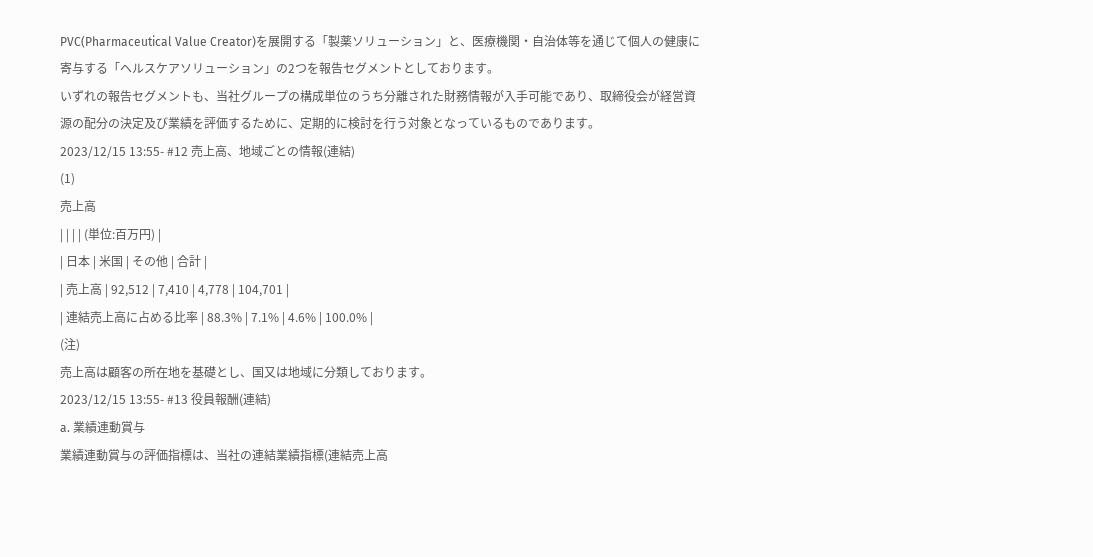PVC(Pharmaceutical Value Creator)を展開する「製薬ソリューション」と、医療機関・自治体等を通じて個人の健康に寄与する「ヘルスケアソリューション」の2つを報告セグメントとしております。
いずれの報告セグメントも、当社グループの構成単位のうち分離された財務情報が入手可能であり、取締役会が経営資源の配分の決定及び業績を評価するために、定期的に検討を行う対象となっているものであります。
2023/12/15 13:55- #12 売上高、地域ごとの情報(連結)
(1)
売上高
| | | | (単位:百万円) |
| 日本 | 米国 | その他 | 合計 |
| 売上高 | 92,512 | 7,410 | 4,778 | 104,701 |
| 連結売上高に占める比率 | 88.3% | 7.1% | 4.6% | 100.0% |
(注)
売上高は顧客の所在地を基礎とし、国又は地域に分類しております。
2023/12/15 13:55- #13 役員報酬(連結)
a. 業績連動賞与
業績連動賞与の評価指標は、当社の連結業績指標(連結売上高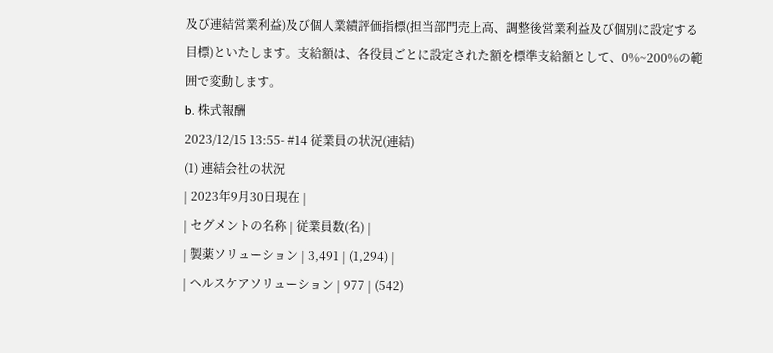及び連結営業利益)及び個人業績評価指標(担当部門売上高、調整後営業利益及び個別に設定する目標)といたします。支給額は、各役員ごとに設定された額を標準支給額として、0%~200%の範囲で変動します。
b. 株式報酬
2023/12/15 13:55- #14 従業員の状況(連結)
(1) 連結会社の状況
| 2023年9月30日現在 |
| セグメントの名称 | 従業員数(名) |
| 製薬ソリューション | 3,491 | (1,294) |
| ヘルスケアソリューション | 977 | (542)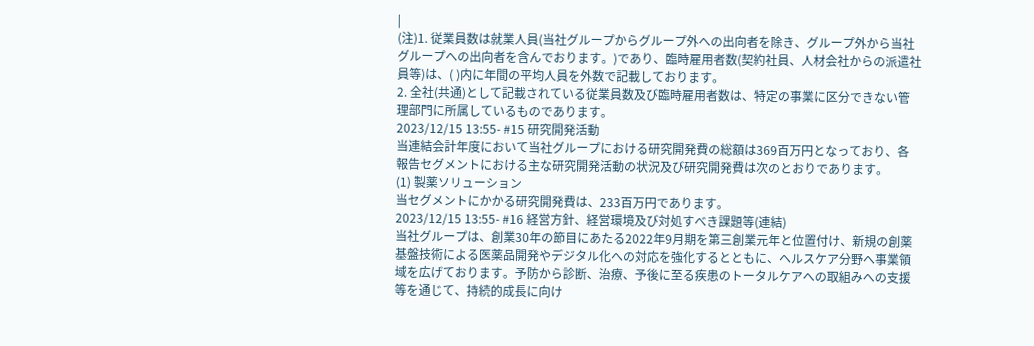|
(注)1. 従業員数は就業人員(当社グループからグループ外への出向者を除き、グループ外から当社グループへの出向者を含んでおります。)であり、臨時雇用者数(契約社員、人材会社からの派遣社員等)は、( )内に年間の平均人員を外数で記載しております。
2. 全社(共通)として記載されている従業員数及び臨時雇用者数は、特定の事業に区分できない管理部門に所属しているものであります。
2023/12/15 13:55- #15 研究開発活動
当連結会計年度において当社グループにおける研究開発費の総額は369百万円となっており、各報告セグメントにおける主な研究開発活動の状況及び研究開発費は次のとおりであります。
(1) 製薬ソリューション
当セグメントにかかる研究開発費は、233百万円であります。
2023/12/15 13:55- #16 経営方針、経営環境及び対処すべき課題等(連結)
当社グループは、創業30年の節目にあたる2022年9月期を第三創業元年と位置付け、新規の創薬基盤技術による医薬品開発やデジタル化への対応を強化するとともに、ヘルスケア分野へ事業領域を広げております。予防から診断、治療、予後に至る疾患のトータルケアへの取組みへの支援等を通じて、持続的成長に向け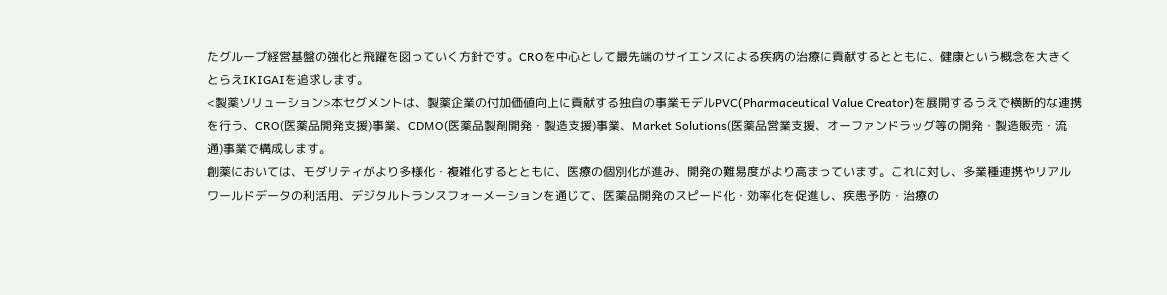たグループ経営基盤の強化と飛躍を図っていく方針です。CROを中心として最先端のサイエンスによる疾病の治療に貢献するとともに、健康という概念を大きくとらえIKIGAIを追求します。
<製薬ソリューション>本セグメントは、製薬企業の付加価値向上に貢献する独自の事業モデルPVC(Pharmaceutical Value Creator)を展開するうえで横断的な連携を行う、CRO(医薬品開発支援)事業、CDMO(医薬品製剤開発・製造支援)事業、Market Solutions(医薬品営業支援、オーファンドラッグ等の開発・製造販売・流通)事業で構成します。
創薬においては、モダリティがより多様化・複雑化するとともに、医療の個別化が進み、開発の難易度がより高まっています。これに対し、多業種連携やリアルワールドデータの利活用、デジタルトランスフォーメーションを通じて、医薬品開発のスピード化・効率化を促進し、疾患予防・治療の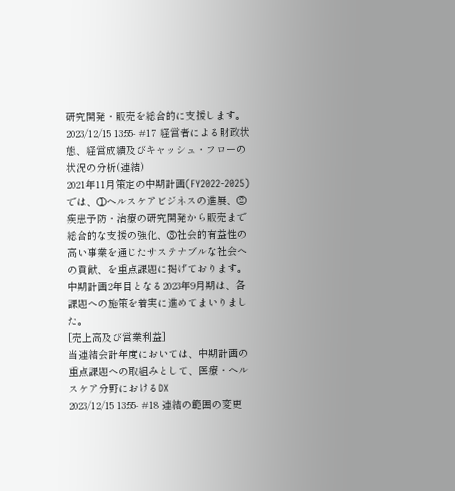研究開発・販売を総合的に支援します。
2023/12/15 13:55- #17 経営者による財政状態、経営成績及びキャッシュ・フローの状況の分析(連結)
2021年11月策定の中期計画(FY2022-2025)では、①ヘルスケアビジネスの進展、②疾患予防・治療の研究開発から販売まで総合的な支援の強化、③社会的有益性の高い事業を通じたサステナブルな社会への貢献、を重点課題に掲げております。中期計画2年目となる2023年9月期は、各課題への施策を着実に進めてまいりました。
[売上高及び営業利益]
当連結会計年度においては、中期計画の重点課題への取組みとして、医療・ヘルスケア分野におけるDX
2023/12/15 13:55- #18 連結の範囲の変更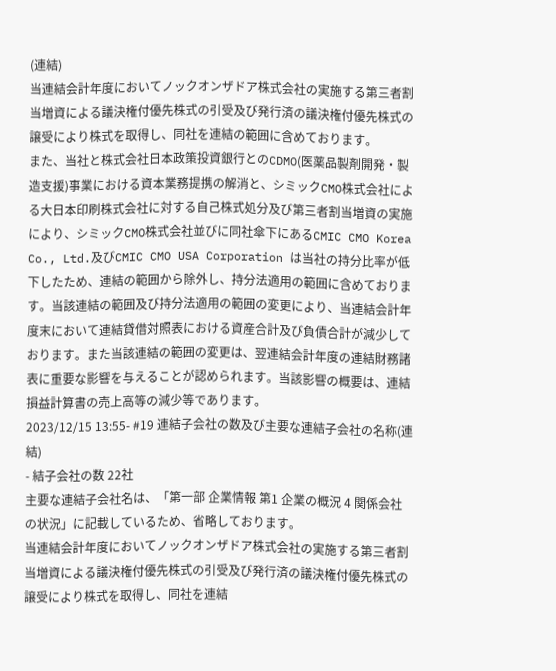(連結)
当連結会計年度においてノックオンザドア株式会社の実施する第三者割当増資による議決権付優先株式の引受及び発行済の議決権付優先株式の譲受により株式を取得し、同社を連結の範囲に含めております。
また、当社と株式会社日本政策投資銀行とのCDMO(医薬品製剤開発・製造支援)事業における資本業務提携の解消と、シミックCMO株式会社による大日本印刷株式会社に対する自己株式処分及び第三者割当増資の実施により、シミックCMO株式会社並びに同社傘下にあるCMIC CMO Korea Co., Ltd.及びCMIC CMO USA Corporation は当社の持分比率が低下したため、連結の範囲から除外し、持分法適用の範囲に含めております。当該連結の範囲及び持分法適用の範囲の変更により、当連結会計年度末において連結貸借対照表における資産合計及び負債合計が減少しております。また当該連結の範囲の変更は、翌連結会計年度の連結財務諸表に重要な影響を与えることが認められます。当該影響の概要は、連結損益計算書の売上高等の減少等であります。
2023/12/15 13:55- #19 連結子会社の数及び主要な連結子会社の名称(連結)
- 結子会社の数 22社
主要な連結子会社名は、「第一部 企業情報 第1 企業の概況 4 関係会社の状況」に記載しているため、省略しております。
当連結会計年度においてノックオンザドア株式会社の実施する第三者割当増資による議決権付優先株式の引受及び発行済の議決権付優先株式の譲受により株式を取得し、同社を連結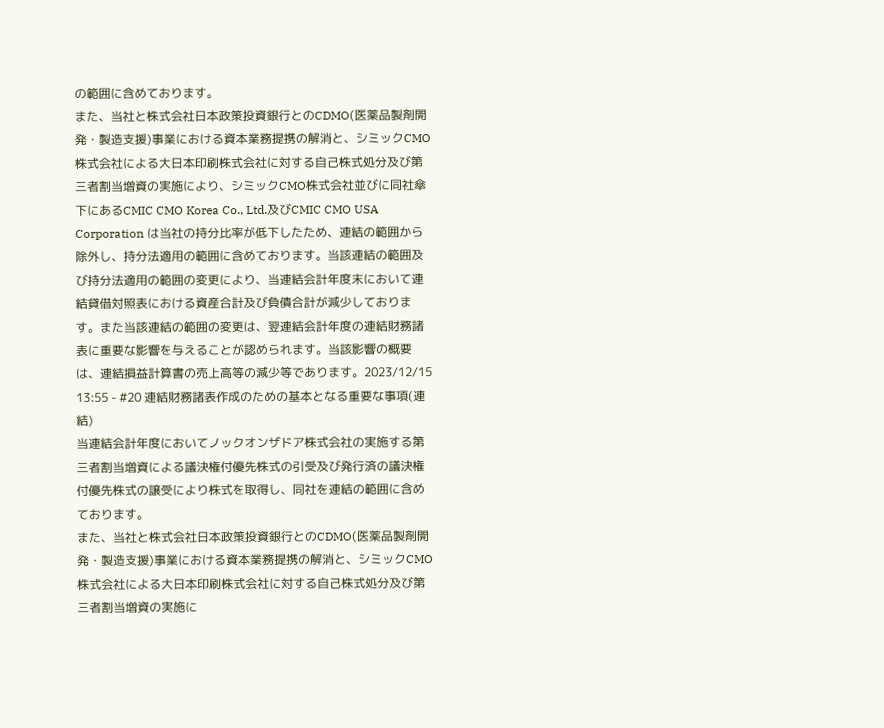の範囲に含めております。
また、当社と株式会社日本政策投資銀行とのCDMO(医薬品製剤開発・製造支援)事業における資本業務提携の解消と、シミックCMO株式会社による大日本印刷株式会社に対する自己株式処分及び第三者割当増資の実施により、シミックCMO株式会社並びに同社傘下にあるCMIC CMO Korea Co., Ltd.及びCMIC CMO USA Corporation は当社の持分比率が低下したため、連結の範囲から除外し、持分法適用の範囲に含めております。当該連結の範囲及び持分法適用の範囲の変更により、当連結会計年度末において連結貸借対照表における資産合計及び負債合計が減少しております。また当該連結の範囲の変更は、翌連結会計年度の連結財務諸表に重要な影響を与えることが認められます。当該影響の概要は、連結損益計算書の売上高等の減少等であります。2023/12/15 13:55 - #20 連結財務諸表作成のための基本となる重要な事項(連結)
当連結会計年度においてノックオンザドア株式会社の実施する第三者割当増資による議決権付優先株式の引受及び発行済の議決権付優先株式の譲受により株式を取得し、同社を連結の範囲に含めております。
また、当社と株式会社日本政策投資銀行とのCDMO(医薬品製剤開発・製造支援)事業における資本業務提携の解消と、シミックCMO株式会社による大日本印刷株式会社に対する自己株式処分及び第三者割当増資の実施に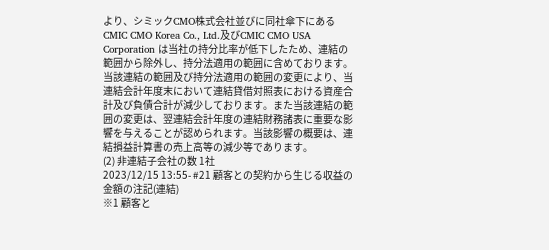より、シミックCMO株式会社並びに同社傘下にあるCMIC CMO Korea Co., Ltd.及びCMIC CMO USA Corporation は当社の持分比率が低下したため、連結の範囲から除外し、持分法適用の範囲に含めております。当該連結の範囲及び持分法適用の範囲の変更により、当連結会計年度末において連結貸借対照表における資産合計及び負債合計が減少しております。また当該連結の範囲の変更は、翌連結会計年度の連結財務諸表に重要な影響を与えることが認められます。当該影響の概要は、連結損益計算書の売上高等の減少等であります。
(2) 非連結子会社の数 1社
2023/12/15 13:55- #21 顧客との契約から生じる収益の金額の注記(連結)
※1 顧客と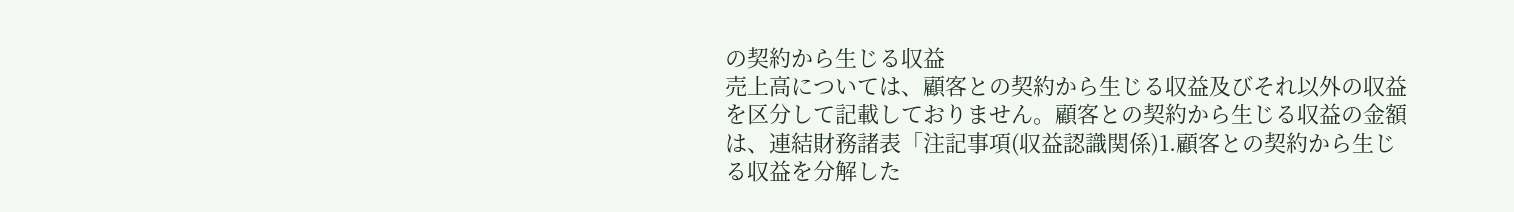の契約から生じる収益
売上高については、顧客との契約から生じる収益及びそれ以外の収益を区分して記載しておりません。顧客との契約から生じる収益の金額は、連結財務諸表「注記事項(収益認識関係)1.顧客との契約から生じる収益を分解した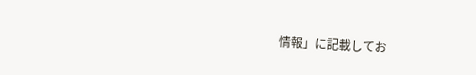情報」に記載してお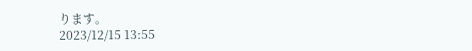ります。
2023/12/15 13:55